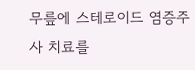무릎에 스테로이드 염증주사 치료를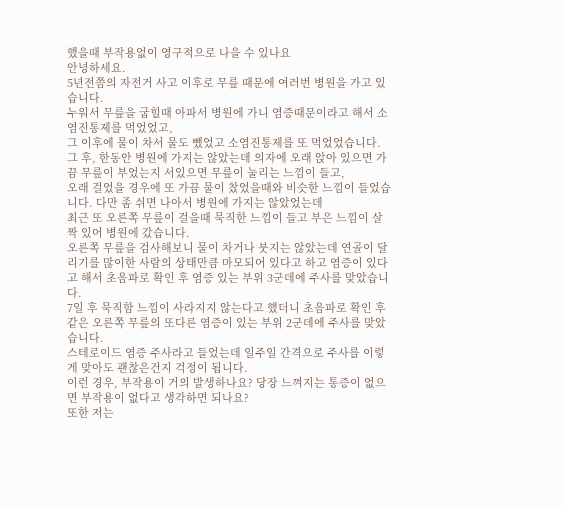했을때 부작용없이 영구적으로 나을 수 있나요
안녕하세요.
5년전쯤의 자전거 사고 이후로 무릎 때문에 여러번 병원을 가고 있습니다.
누워서 무릎을 굽힐때 아파서 병원에 가니 염증때문이라고 해서 소염진통제를 먹었었고,
그 이후에 물이 차서 물도 뺐었고 소염진통제를 또 먹었었습니다.
그 후, 한동안 병원에 가지는 않았는데 의자에 오래 앉아 있으면 가끔 무릎이 부었는지 서있으면 무릎이 눌리는 느낌이 들고,
오래 걸었을 경우에 또 가끔 물이 찼었을때와 비슷한 느낌이 들었습니다. 다만 좀 쉬면 나아서 병원에 가지는 않았었는데
최근 또 오른쪽 무릎이 걸을때 묵직한 느낌이 들고 부은 느낌이 살짝 있어 병원에 갔습니다.
오른쪽 무릎을 검사해보니 물이 차거나 붓지는 않았는데 연골이 달리기를 많이한 사람의 상태만큼 마모되어 있다고 하고 염증이 있다고 해서 초음파로 확인 후 염증 있는 부위 3군데에 주사를 맞았습니다.
7일 후 묵직함 느낌이 사라지지 않는다고 했더니 초음파로 확인 후 같은 오른쪽 무릎의 또다른 염증이 있는 부위 2군데에 주사를 맞았습니다.
스테로이드 염증 주사라고 들었는데 일주일 간격으로 주사를 이렇게 맞아도 괜찮은건지 걱정이 됩니다.
이런 경우, 부작용이 거의 발생하나요? 당장 느껴지는 통증이 없으면 부작용이 없다고 생각하면 되나요?
또한 저는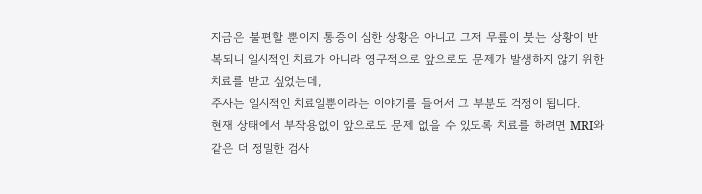지금은 불편할 뿐이지 통증이 심한 상황은 아니고 그저 무릎이 붓는 상황이 반복되니 일시적인 치료가 아니라 영구적으로 앞으로도 문제가 발생하지 않기 위한 치료를 받고 싶었는데,
주사는 일시적인 치료일뿐이라는 이야기를 들어서 그 부분도 걱정이 됩니다.
현재 상태에서 부작용없이 앞으로도 문제 없을 수 있도록 치료를 하려면 MRI와 같은 더 정밀한 검사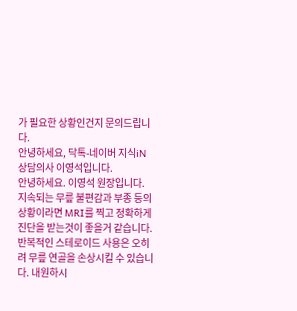가 필요한 상황인건지 문의드립니다.
안녕하세요, 닥톡-네이버 지식iN 상담의사 이영석입니다.
안녕하세요. 이영석 원장입니다. 지속되는 무릎 불편감과 부종 등의 상황이라면 MRI를 찍고 정확하게 진단을 받는것이 좋을거 같습니다. 반복적인 스테로이드 사용은 오히려 무릎 연골을 손상시킬 수 있습니다. 내원하시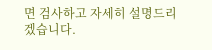면 검사하고 자세히 설명드리겠습니다.